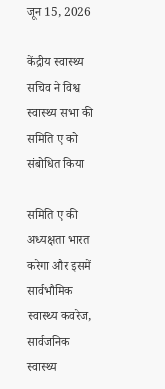जून 15, 2026

केंद्रीय स्वास्थ्य सचिव ने विश्व स्वास्थ्य सभा की समिति ए को संबोधित किया

समिति ए की अध्यक्षता भारत करेगा और इसमें सार्वभौमिक स्वास्थ्य कवरेज, सार्वजनिक स्वास्थ्य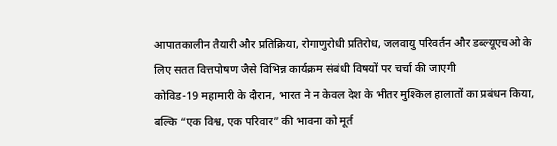आपातकालीन तैयारी और प्रतिक्रिया, रोगाणुरोधी प्रतिरोध, जलवायु परिवर्तन और डब्ल्यूएचओ के लिए सतत वित्तपोषण जैसे विभिन्न कार्यक्रम संबंधी विषयों पर चर्चा की जाएगी
कोविड-19 महामारी के दौरान, भारत ने न केवल देश के भीतर मुश्किल हालातों का प्रबंधन किया, बल्कि “एक विश्व, एक परिवार” की भावना को मूर्त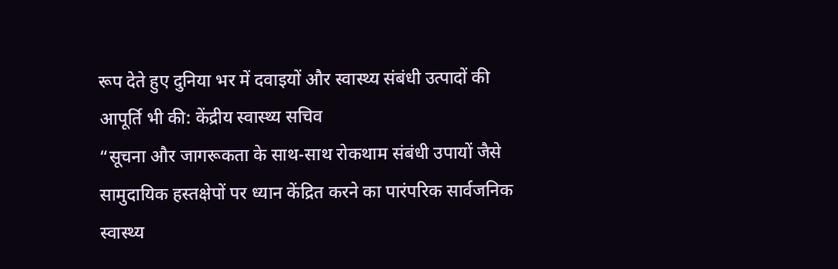रूप देते हुए दुनिया भर में दवाइयों और स्वास्थ्य संबंधी उत्पादों की आपूर्ति भी की: केंद्रीय स्वास्थ्य सचिव
“सूचना और जागरूकता के साथ-साथ रोकथाम संबंधी उपायों जैसे सामुदायिक हस्तक्षेपों पर ध्यान केंद्रित करने का पारंपरिक सार्वजनिक स्वास्थ्य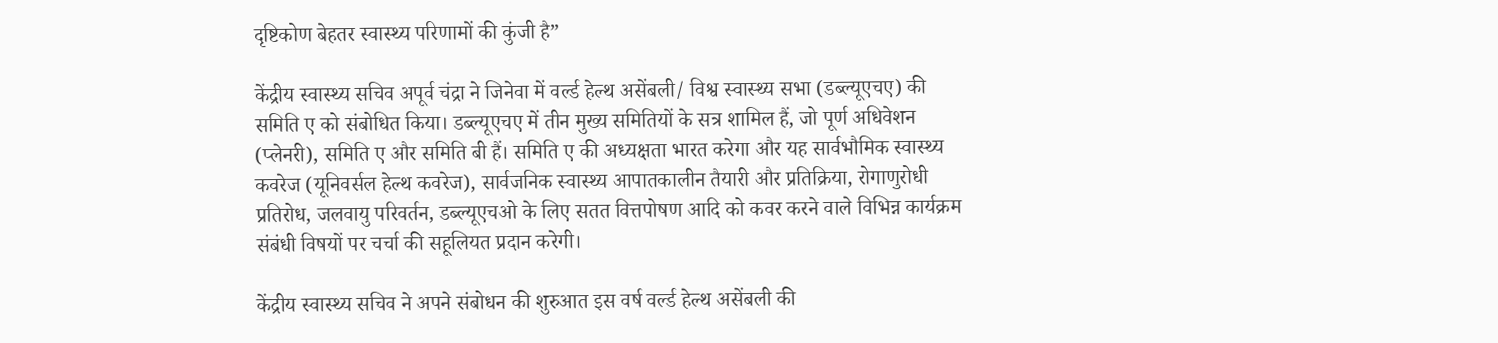दृष्टिकोण बेहतर स्वास्थ्य परिणामों की कुंजी है”

केंद्रीय स्वास्थ्य सचिव अपूर्व चंद्रा ने जिनेवा में वर्ल्ड हेल्थ असेंबली/ विश्व स्वास्थ्य सभा (डब्ल्यूएचए) की समिति ए को संबोधित किया। डब्ल्यूएचए में तीन मुख्य समितियों के सत्र शामिल हैं, जो पूर्ण अधिवेशन (प्लेनरी), समिति ए और समिति बी हैं। समिति ए की अध्यक्षता भारत करेगा और यह सार्वभौमिक स्वास्थ्य कवरेज (यूनिवर्सल हेल्थ कवरेज), सार्वजनिक स्वास्थ्य आपातकालीन तैयारी और प्रतिक्रिया, रोगाणुरोधी प्रतिरोध, जलवायु परिवर्तन, डब्ल्यूएचओ के लिए सतत वित्तपोषण आदि को कवर करने वाले विभिन्न कार्यक्रम संबंधी विषयों पर चर्चा की सहूलियत प्रदान करेगी।

केंद्रीय स्वास्थ्य सचिव ने अपने संबोधन की शुरुआत इस वर्ष वर्ल्ड हेल्थ असेंबली की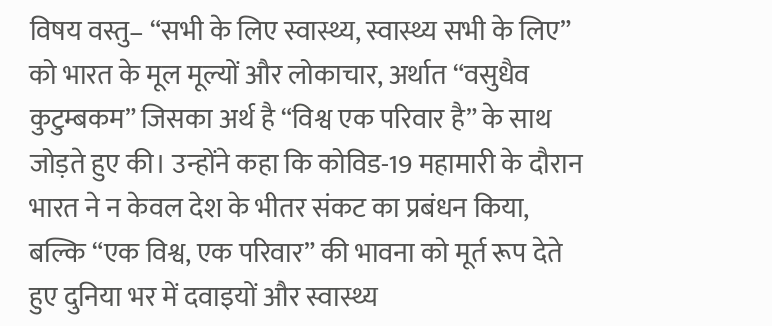विषय वस्तु– “सभी के लिए स्वास्थ्य, स्वास्थ्य सभी के लिए” को भारत के मूल मूल्यों और लोकाचार, अर्थात “वसुधैव कुटुम्बकम” जिसका अर्थ है “विश्व एक परिवार है” के साथ जोड़ते हुए की। उन्होंने कहा कि कोविड-19 महामारी के दौरान भारत ने न केवल देश के भीतर संकट का प्रबंधन किया, बल्कि “एक विश्व, एक परिवार” की भावना को मूर्त रूप देते हुए दुनिया भर में दवाइयों और स्वास्थ्य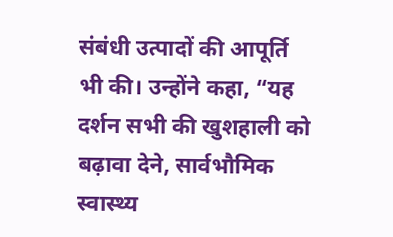संबंधी उत्पादों की आपूर्ति भी की। उन्होंने कहा, “यह दर्शन सभी की खुशहाली को बढ़ावा देने, सार्वभौमिक स्वास्थ्य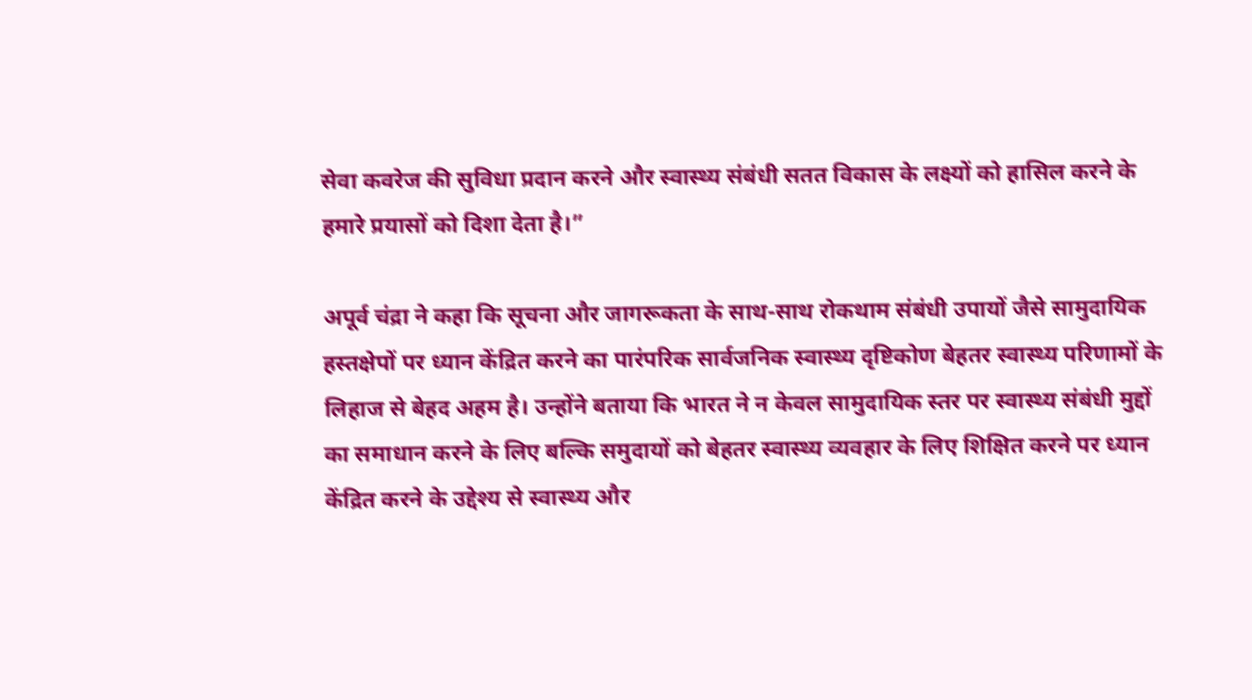सेवा कवरेज की सुविधा प्रदान करने और स्वास्थ्य संबंधी सतत विकास के लक्ष्यों को हासिल करने के हमारे प्रयासों को दिशा देता है।”

अपूर्व चंद्रा ने कहा कि सूचना और जागरूकता के साथ-साथ रोकथाम संबंधी उपायों जैसे सामुदायिक हस्तक्षेपों पर ध्यान केंद्रित करने का पारंपरिक सार्वजनिक स्वास्थ्य दृष्टिकोण बेहतर स्वास्थ्य परिणामों के लिहाज से बेहद अहम है। उन्होंने बताया कि भारत ने न केवल सामुदायिक स्तर पर स्वास्थ्य संबंधी मुद्दों का समाधान करने के लिए बल्कि समुदायों को बेहतर स्वास्थ्य व्यवहार के लिए शिक्षित करने पर ध्यान केंद्रित करने के उद्देश्य से स्वास्थ्य और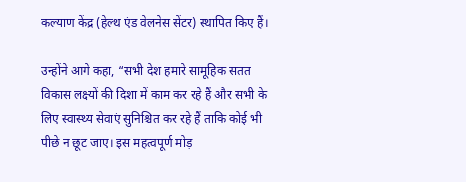कल्याण केंद्र (हेल्थ एंड वेलनेस सेंटर) स्थापित किए हैं।

उन्होंने आगे कहा, “सभी देश हमारे सामूहिक सतत विकास लक्ष्यों की दिशा में काम कर रहे हैं और सभी के लिए स्वास्थ्य सेवाएं सुनिश्चित कर रहे हैं ताकि कोई भी पीछे न छूट जाए। इस महत्वपूर्ण मोड़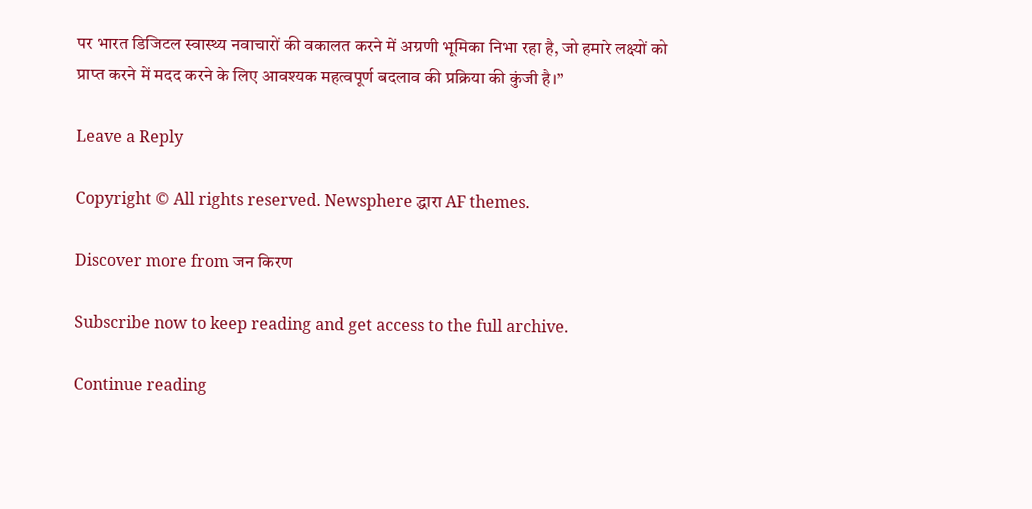पर भारत डिजिटल स्वास्थ्य नवाचारों की वकालत करने में अग्रणी भूमिका निभा रहा है, जो हमारे लक्ष्यों को प्राप्त करने में मदद करने के लिए आवश्यक महत्वपूर्ण बदलाव की प्रक्रिया की कुंजी है।”

Leave a Reply

Copyright © All rights reserved. Newsphere द्धारा AF themes.

Discover more from जन किरण

Subscribe now to keep reading and get access to the full archive.

Continue reading